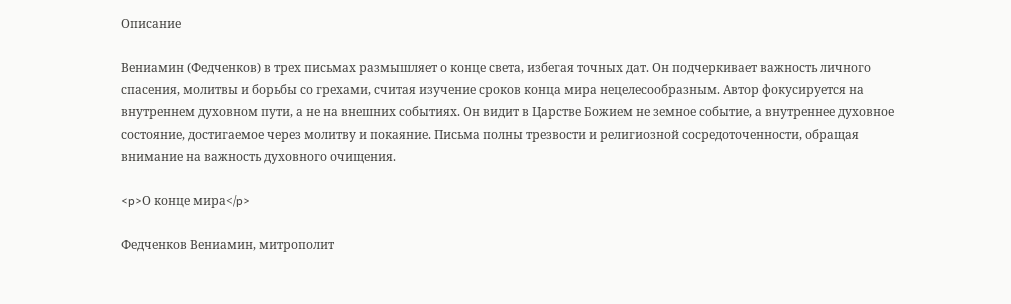Описание

Вениамин (Федченков) в трех письмах размышляет о конце света, избегая точных дат. Он подчеркивает важность личного спасения, молитвы и борьбы со грехами, считая изучение сроков конца мира нецелесообразным. Автор фокусируется на внутреннем духовном пути, а не на внешних событиях. Он видит в Царстве Божием не земное событие, а внутреннее духовное состояние, достигаемое через молитву и покаяние. Письма полны трезвости и религиозной сосредоточенности, обращая внимание на важность духовного очищения.

<p>О конце мира</p>

Федченков Вениамин, митрополит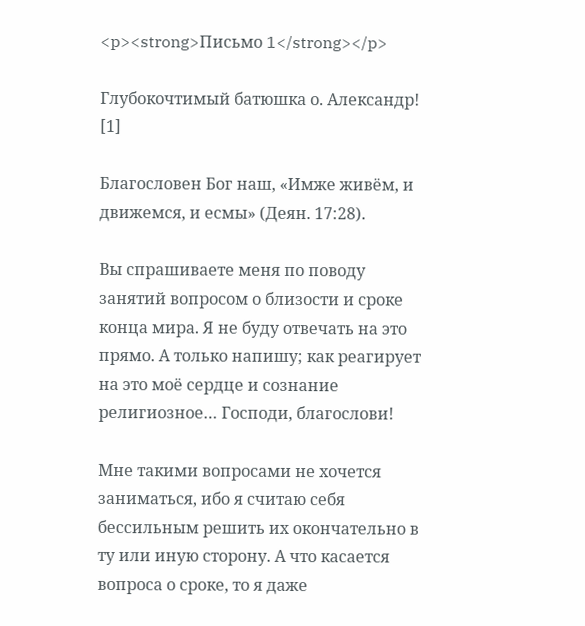<p><strong>Письмо 1</strong></p>

Глубокочтимый батюшка о. Александр! [1]

Благословен Бог наш, «Имже живём, и движемся, и есмы» (Деян. 17:28).

Вы спрашиваете меня по поводу занятий вопросом о близости и сроке конца мира. Я не буду отвечать на это прямо. А только напишу; как реагирует на это моё сердце и сознание религиозное… Господи, благослови!

Мне такими вопросами не хочется заниматься, ибо я считаю себя бессильным решить их окончательно в ту или иную сторону. А что касается вопроса о сроке, то я даже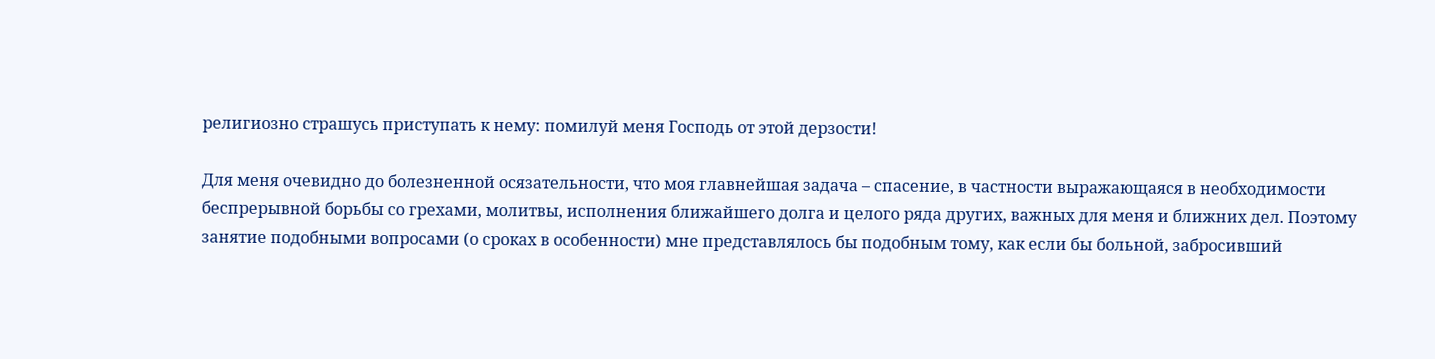религиозно страшусь приступать к нему: помилуй меня Господь от этой дерзости!

Для меня очевидно до болезненной осязательности, что моя главнейшая задача – спасение, в частности выражающаяся в необходимости беспрерывной борьбы со грехами, молитвы, исполнения ближайшего долга и целого ряда других, важных для меня и ближних дел. Поэтому занятие подобными вопросами (о сроках в особенности) мне представлялось бы подобным тому, как если бы больной, забросивший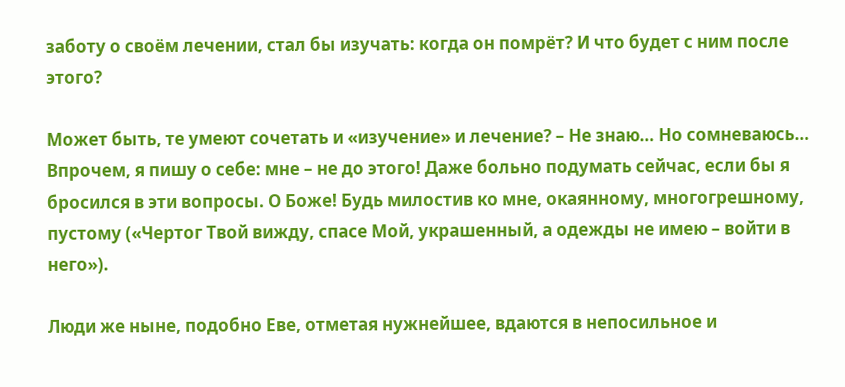заботу о своём лечении, стал бы изучать: когда он помрёт? И что будет с ним после этого?

Может быть, те умеют сочетать и «изучение» и лечение? – Не знаю… Но сомневаюсь… Впрочем, я пишу о себе: мне – не до этого! Даже больно подумать сейчас, если бы я бросился в эти вопросы. О Боже! Будь милостив ко мне, окаянному, многогрешному, пустому («Чертог Твой вижду, спасе Мой, украшенный, а одежды не имею – войти в него»).

Люди же ныне, подобно Еве, отметая нужнейшее, вдаются в непосильное и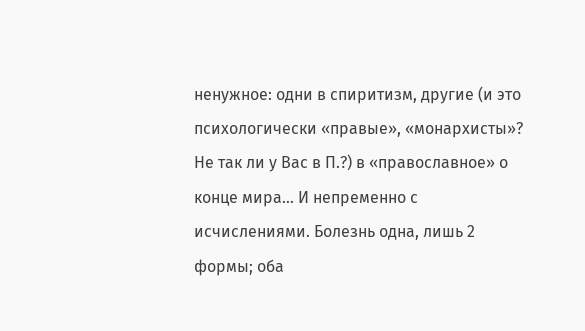ненужное: одни в спиритизм, другие (и это психологически «правые», «монархисты»? Не так ли у Вас в П.?) в «православное» о конце мира… И непременно с исчислениями. Болезнь одна, лишь 2 формы; оба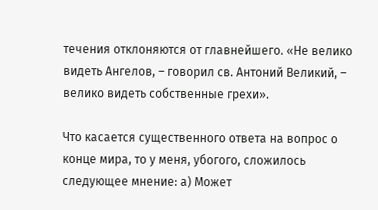течения отклоняются от главнейшего. «Не велико видеть Ангелов, – говорил св. Антоний Великий, – велико видеть собственные грехи».

Что касается существенного ответа на вопрос о конце мира, то у меня, убогого, сложилось следующее мнение: а) Может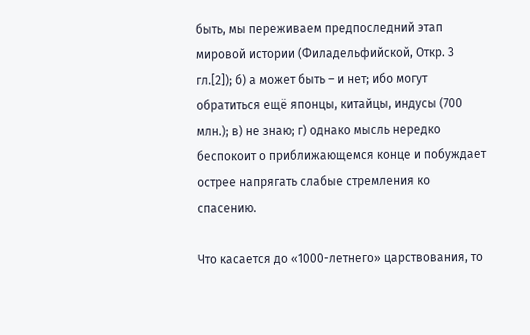быть, мы переживаем предпоследний этап мировой истории (Филадельфийской, Откр. 3 гл.[2]); б) а может быть – и нет; ибо могут обратиться ещё японцы, китайцы, индусы (700 млн.); в) не знаю; г) однако мысль нередко беспокоит о приближающемся конце и побуждает острее напрягать слабые стремления ко спасению.

Что касается до «1000-летнего» царствования, то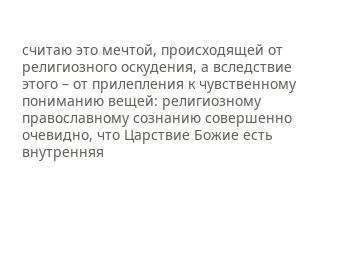считаю это мечтой, происходящей от религиозного оскудения, а вследствие этого – от прилепления к чувственному пониманию вещей: религиозному православному сознанию совершенно очевидно, что Царствие Божие есть внутренняя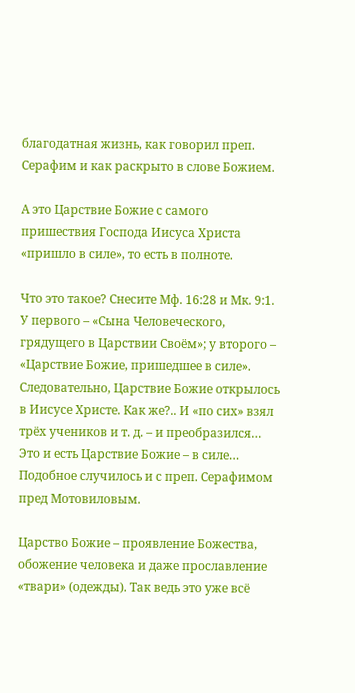благодатная жизнь, как говорил преп. Серафим и как раскрыто в слове Божием.

А это Царствие Божие с самого пришествия Господа Иисуса Христа «пришло в силе», то есть в полноте.

Что это такое? Снесите Мф. 16:28 и Мк. 9:1. У первого – «Сына Человеческого, грядущего в Царствии Своём»; у второго – «Царствие Божие, пришедшее в силе». Следовательно, Царствие Божие открылось в Иисусе Христе. Как же?.. И «по сих» взял трёх учеников и т. д. – и преобразился… Это и есть Царствие Божие – в силе… Подобное случилось и с преп. Серафимом пред Мотовиловым.

Царство Божие – проявление Божества, обожение человека и даже прославление «твари» (одежды). Так ведь это уже всё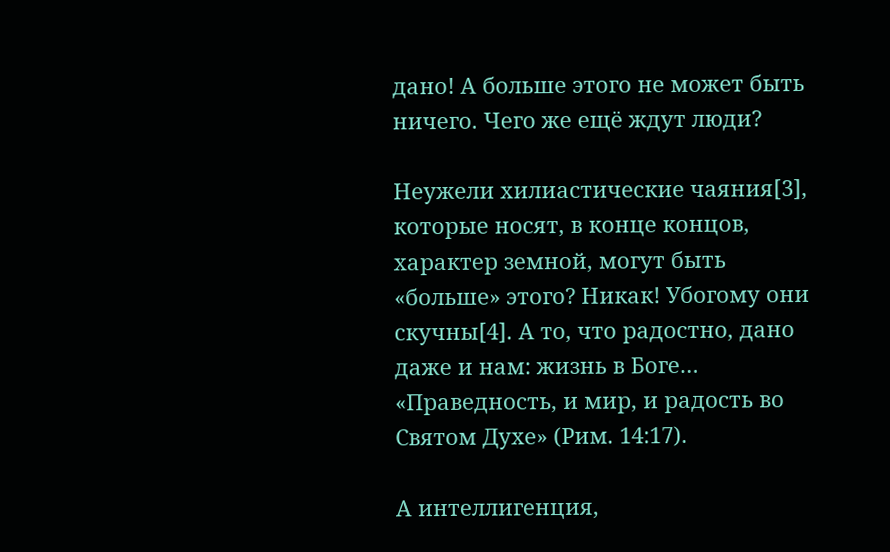дано! А больше этого не может быть ничего. Чего же ещё ждут люди?

Неужели хилиастические чаяния[3], которые носят, в конце концов, характер земной, могут быть «больше» этого? Никак! Убогому они скучны[4]. А то, что радостно, дано даже и нам: жизнь в Боге… «Праведность, и мир, и радость во Святом Духе» (Рим. 14:17).

А интеллигенция,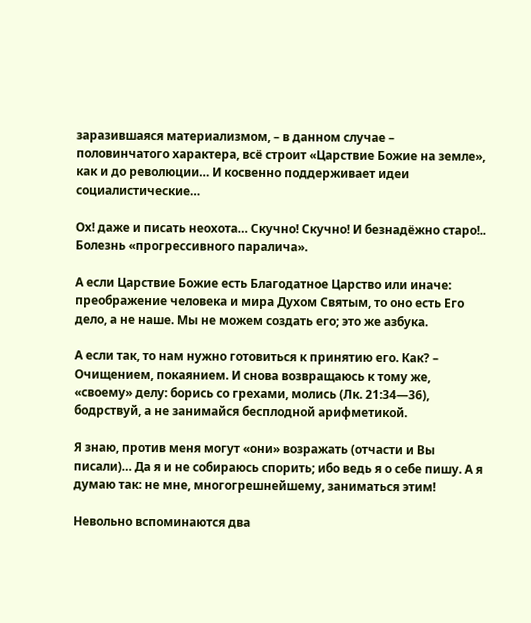заразившаяся материализмом, – в данном случае – половинчатого характера, всё строит «Царствие Божие на земле», как и до революции… И косвенно поддерживает идеи социалистические…

Ох! даже и писать неохота… Скучно! Скучно! И безнадёжно старо!.. Болезнь «прогрессивного паралича».

А если Царствие Божие есть Благодатное Царство или иначе: преображение человека и мира Духом Святым, то оно есть Его дело, а не наше. Мы не можем создать его; это же азбука.

А если так, то нам нужно готовиться к принятию его. Как? – Очищением, покаянием. И снова возвращаюсь к тому же, «своему» делу: борись со грехами, молись (Лк. 21:34—36), бодрствуй, а не занимайся бесплодной арифметикой.

Я знаю, против меня могут «они» возражать (отчасти и Вы писали)… Да я и не собираюсь спорить; ибо ведь я о себе пишу. А я думаю так: не мне, многогрешнейшему, заниматься этим!

Невольно вспоминаются два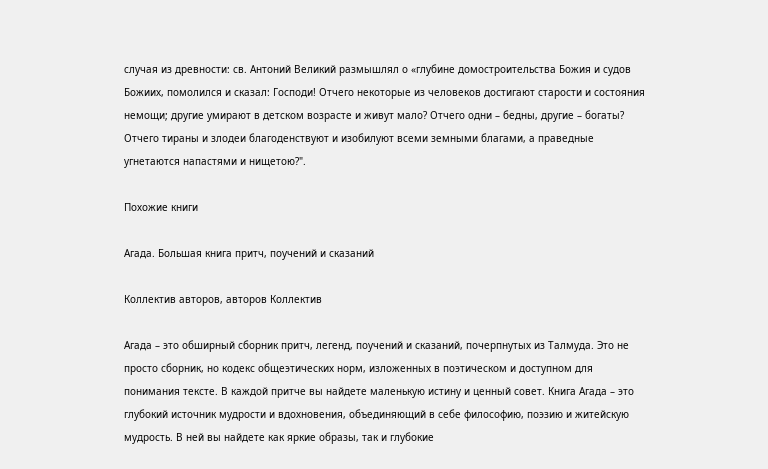случая из древности: св. Антоний Великий размышлял о «глубине домостроительства Божия и судов Божиих, помолился и сказал: Господи! Отчего некоторые из человеков достигают старости и состояния немощи; другие умирают в детском возрасте и живут мало? Отчего одни – бедны, другие – богаты? Отчего тираны и злодеи благоденствуют и изобилуют всеми земными благами, а праведные угнетаются напастями и нищетою?".

Похожие книги

Агада. Большая книга притч, поучений и сказаний

Коллектив авторов, авторов Коллектив

Агада – это обширный сборник притч, легенд, поучений и сказаний, почерпнутых из Талмуда. Это не просто сборник, но кодекс общеэтических норм, изложенных в поэтическом и доступном для понимания тексте. В каждой притче вы найдете маленькую истину и ценный совет. Книга Агада – это глубокий источник мудрости и вдохновения, объединяющий в себе философию, поэзию и житейскую мудрость. В ней вы найдете как яркие образы, так и глубокие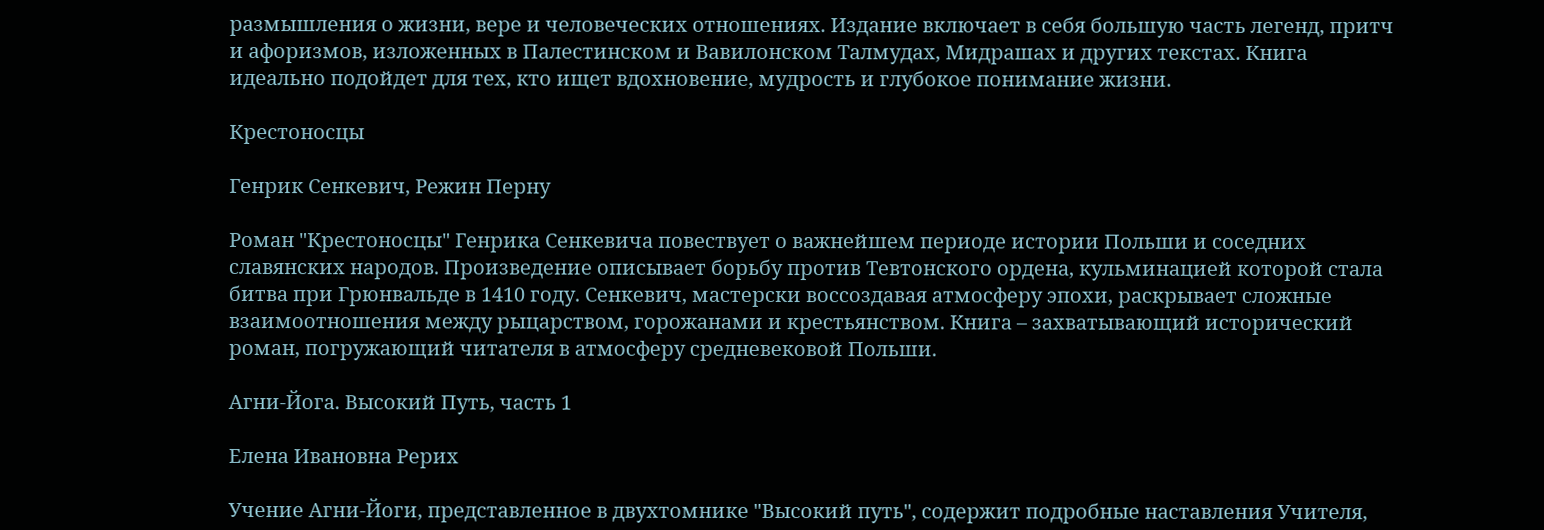размышления о жизни, вере и человеческих отношениях. Издание включает в себя большую часть легенд, притч и афоризмов, изложенных в Палестинском и Вавилонском Талмудах, Мидрашах и других текстах. Книга идеально подойдет для тех, кто ищет вдохновение, мудрость и глубокое понимание жизни.

Крестоносцы

Генрик Сенкевич, Режин Перну

Роман "Крестоносцы" Генрика Сенкевича повествует о важнейшем периоде истории Польши и соседних славянских народов. Произведение описывает борьбу против Тевтонского ордена, кульминацией которой стала битва при Грюнвальде в 1410 году. Сенкевич, мастерски воссоздавая атмосферу эпохи, раскрывает сложные взаимоотношения между рыцарством, горожанами и крестьянством. Книга – захватывающий исторический роман, погружающий читателя в атмосферу средневековой Польши.

Агни-Йога. Высокий Путь, часть 1

Елена Ивановна Рерих

Учение Агни-Йоги, представленное в двухтомнике "Высокий путь", содержит подробные наставления Учителя,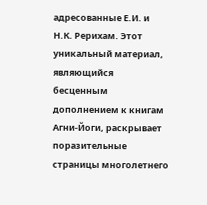адресованные Е.И. и Н.К. Рерихам. Этот уникальный материал, являющийся бесценным дополнением к книгам Агни-Йоги, раскрывает поразительные страницы многолетнего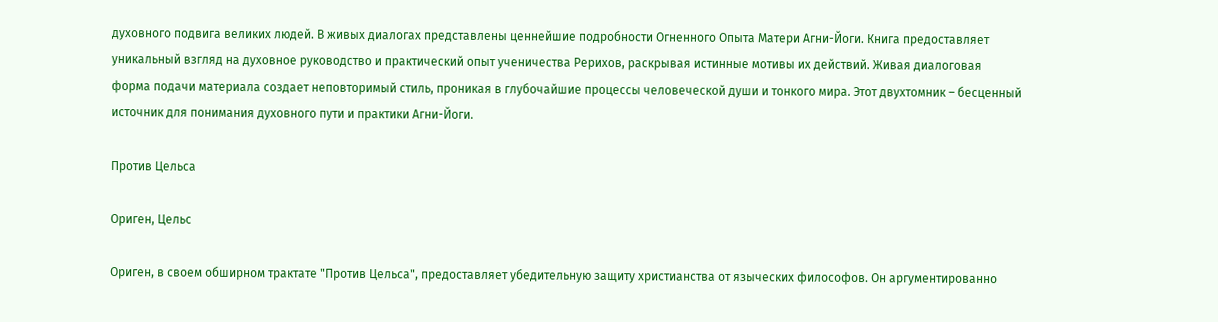духовного подвига великих людей. В живых диалогах представлены ценнейшие подробности Огненного Опыта Матери Агни-Йоги. Книга предоставляет уникальный взгляд на духовное руководство и практический опыт ученичества Рерихов, раскрывая истинные мотивы их действий. Живая диалоговая форма подачи материала создает неповторимый стиль, проникая в глубочайшие процессы человеческой души и тонкого мира. Этот двухтомник – бесценный источник для понимания духовного пути и практики Агни-Йоги.

Против Цельса

Ориген, Цельс

Ориген, в своем обширном трактате "Против Цельса", предоставляет убедительную защиту христианства от языческих философов. Он аргументированно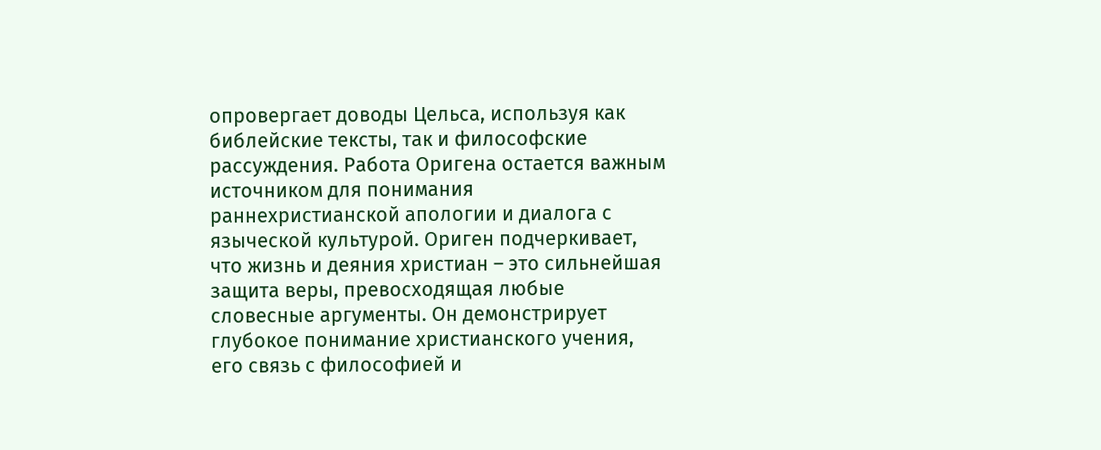опровергает доводы Цельса, используя как библейские тексты, так и философские рассуждения. Работа Оригена остается важным источником для понимания раннехристианской апологии и диалога с языческой культурой. Ориген подчеркивает, что жизнь и деяния христиан – это сильнейшая защита веры, превосходящая любые словесные аргументы. Он демонстрирует глубокое понимание христианского учения, его связь с философией и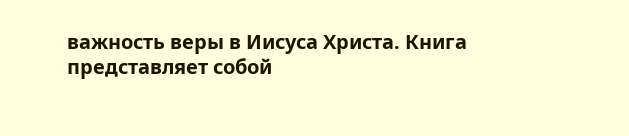важность веры в Иисуса Христа. Книга представляет собой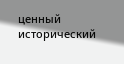ценный исторический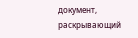документ, раскрывающий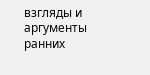взгляды и аргументы ранних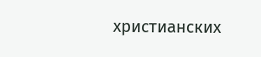христианских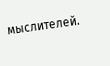мыслителей.